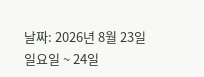날짜: 2026년 8월 23일 일요일 ~ 24일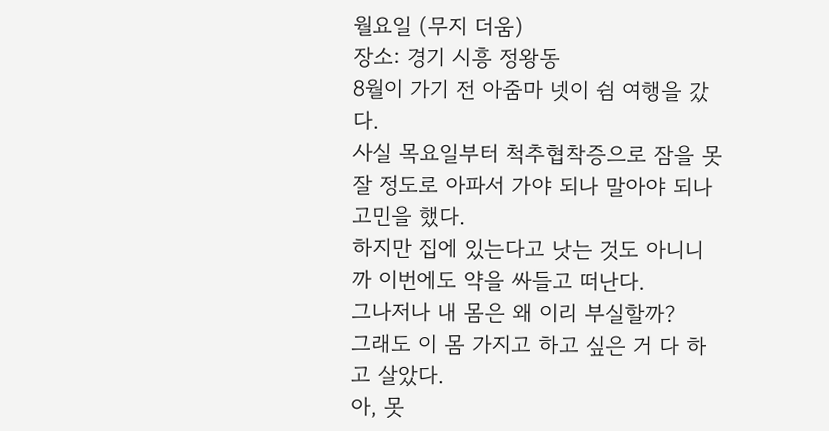월요일 (무지 더움)
장소: 경기 시흥 정왕동
8월이 가기 전 아줌마 넷이 쉼 여행을 갔다.
사실 목요일부터 척추협착증으로 잠을 못 잘 정도로 아파서 가야 되나 말아야 되나 고민을 했다.
하지만 집에 있는다고 낫는 것도 아니니까 이번에도 약을 싸들고 떠난다.
그나저나 내 몸은 왜 이리 부실할까?
그래도 이 몸 가지고 하고 싶은 거 다 하고 살았다.
아, 못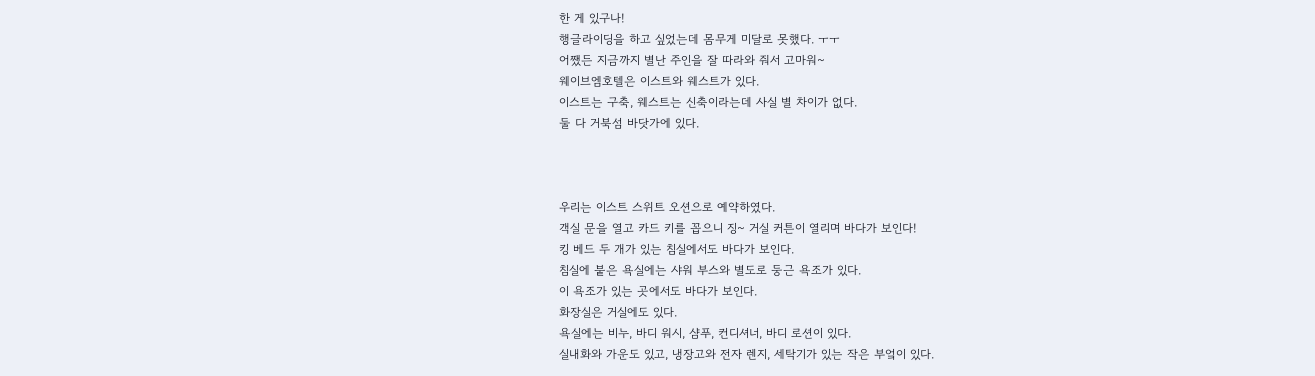한 게 있구나!
행글라이딩을 하고 싶었는데 몸무게 미달로 못했다. ㅜㅜ
어쨌든 지금까지 별난 주인을 잘 따라와 줘서 고마워~
웨이브엠호텔은 이스트와 웨스트가 있다.
이스트는 구축, 웨스트는 신축이라는데 사실 별 차이가 없다.
둘 다 거북섬 바닷가에 있다.



우리는 이스트 스위트 오션으로 예약하였다.
객실 문을 열고 카드 키를 꼽으니 징~ 거실 커튼이 열리며 바다가 보인다!
킹 베드 두 개가 있는 침실에서도 바다가 보인다.
침실에 붙은 욕실에는 샤워 부스와 별도로 둥근 욕조가 있다.
이 욕조가 있는 곳에서도 바다가 보인다.
화장실은 거실에도 있다.
욕실에는 비누, 바디 워시, 샴푸, 컨디셔너, 바디 로션이 있다.
실내화와 가운도 있고, 냉장고와 전자 렌지, 세탁기가 있는 작은 부엌이 있다.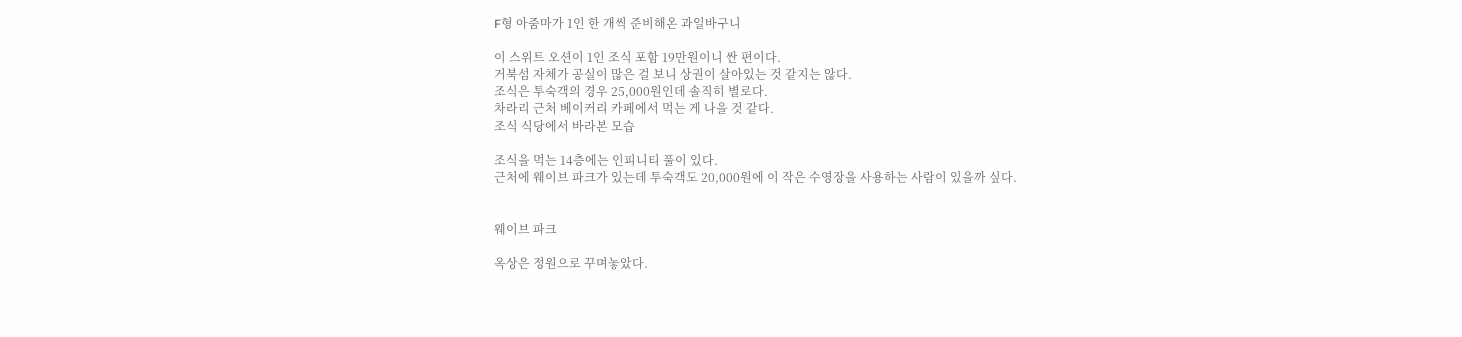F형 아줌마가 1인 한 개씩 준비해온 과일바구니

이 스위트 오션이 1인 조식 포함 19만원이니 싼 편이다.
거북섬 자체가 공실이 많은 걸 보니 상권이 살아있는 것 같지는 않다.
조식은 투숙객의 경우 25,000원인데 솔직히 별로다.
차라리 근처 베이커리 카페에서 먹는 게 나을 것 같다.
조식 식당에서 바라본 모습

조식을 먹는 14층에는 인피니티 풀이 있다.
근처에 웨이브 파크가 있는데 투숙객도 20,000원에 이 작은 수영장을 사용하는 사람이 있을까 싶다.


웨이브 파크

옥상은 정원으로 꾸며놓았다.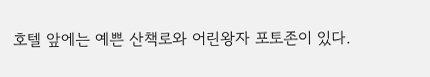호텔 앞에는 예쁜 산책로와 어린왕자 포토존이 있다.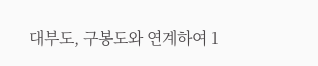대부도, 구봉도와 연계하여 1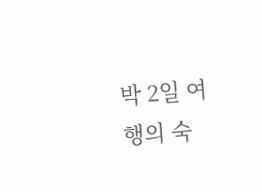박 2일 여행의 숙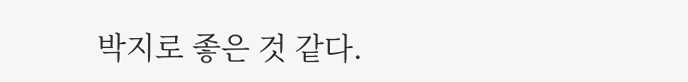박지로 좋은 것 같다.